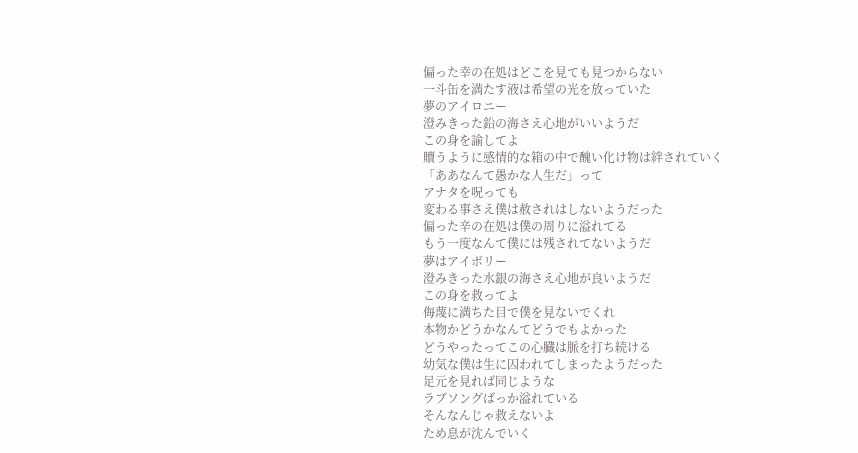偏った幸の在処はどこを見ても見つからない
一斗缶を満たす液は希望の光を放っていた
夢のアイロニー
澄みきった鉛の海さえ心地がいいようだ
この身を諭してよ
贖うように感情的な箱の中で醜い化け物は絆されていく
「ああなんて愚かな人生だ」って
アナタを呪っても
変わる事さえ僕は赦されはしないようだった
偏った辛の在処は僕の周りに溢れてる
もう一度なんて僕には残されてないようだ
夢はアイボリー
澄みきった水銀の海さえ心地が良いようだ
この身を救ってよ
侮蔑に満ちた目で僕を見ないでくれ
本物かどうかなんてどうでもよかった
どうやったってこの心臓は脈を打ち続ける
幼気な僕は生に囚われてしまったようだった
足元を見れば同じような
ラブソングばっか溢れている
そんなんじゃ救えないよ
ため息が沈んでいく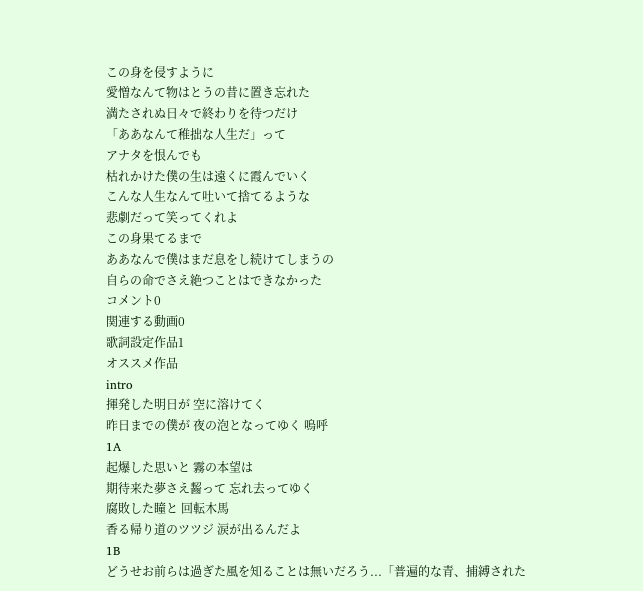この身を侵すように
愛憎なんて物はとうの昔に置き忘れた
満たされぬ日々で終わりを待つだけ
「ああなんて稚拙な人生だ」って
アナタを恨んでも
枯れかけた僕の生は遠くに霞んでいく
こんな人生なんて吐いて捨てるような
悲劇だって笑ってくれよ
この身果てるまで
ああなんで僕はまだ息をし続けてしまうの
自らの命でさえ絶つことはできなかった
コメント0
関連する動画0
歌詞設定作品1
オススメ作品
intro
揮発した明日が 空に溶けてく
昨日までの僕が 夜の泡となってゆく 嗚呼
1A
起爆した思いと 霧の本望は
期待来た夢さえ齧って 忘れ去ってゆく
腐敗した瞳と 回転木馬
香る帰り道のツツジ 涙が出るんだよ
1B
どうせお前らは過ぎた風を知ることは無いだろう...「普遍的な青、捕縛された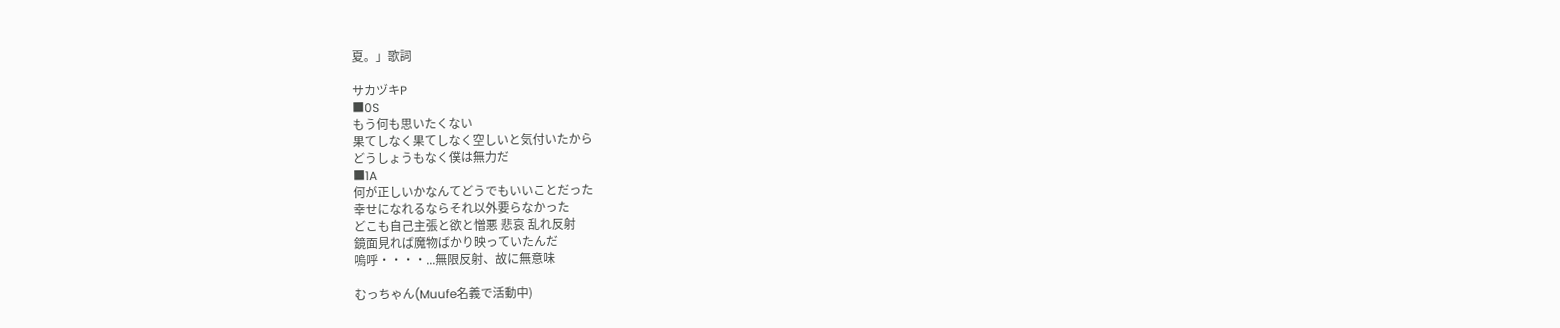夏。」歌詞

サカヅキP
■0S
もう何も思いたくない
果てしなく果てしなく空しいと気付いたから
どうしょうもなく僕は無力だ
■1A
何が正しいかなんてどうでもいいことだった
幸せになれるならそれ以外要らなかった
どこも自己主張と欲と憎悪 悲哀 乱れ反射
鏡面見れば魔物ばかり映っていたんだ
嗚呼・・・・...無限反射、故に無意味

むっちゃん(Muufe名義で活動中)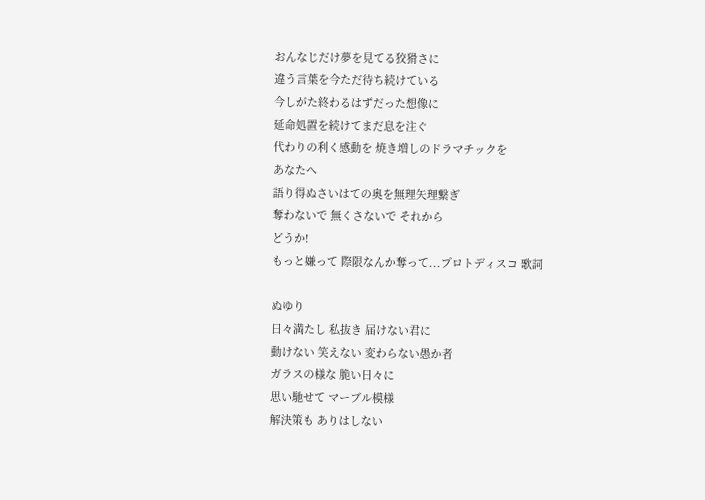おんなじだけ夢を見てる狡猾さに
違う言葉を今ただ待ち続けている
今しがた終わるはずだった想像に
延命処置を続けてまだ息を注ぐ
代わりの利く感動を 焼き増しのドラマチックを
あなたへ
語り得ぬさいはての奥を無理矢理繋ぎ
奪わないで 無くさないで それから
どうか!
もっと嫌って 際限なんか奪って...プロトディスコ 歌詞

ぬゆり
日々満たし 私抜き 届けない君に
動けない 笑えない 変わらない愚か者
ガラスの様な 脆い日々に
思い馳せて マーブル模様
解決策も ありはしない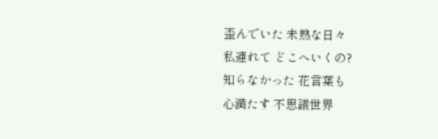歪んでいた 未熟な日々
私連れて どこへいくの?
知らなかった 花言葉も
心満たす 不思議世界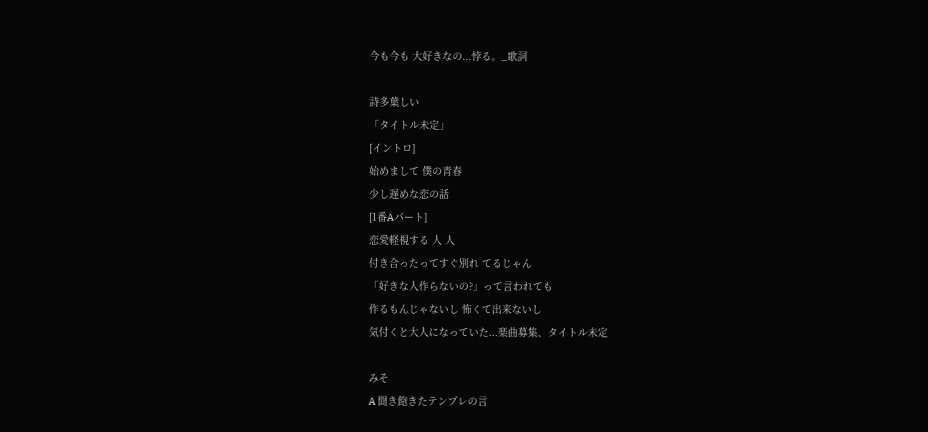今も今も 大好きなの...悖る。_歌詞

詩多葉しい
「タイトル未定」
[イントロ]
始めまして 僕の青春
少し遅めな恋の話
[1番Aパート]
恋愛軽視する 人 人
付き合ったってすぐ別れ てるじゃん
「好きな人作らないの?」って言われても
作るもんじゃないし 怖くて出来ないし
気付くと大人になっていた...楽曲募集、タイトル未定

みそ
A 聞き飽きたテンプレの言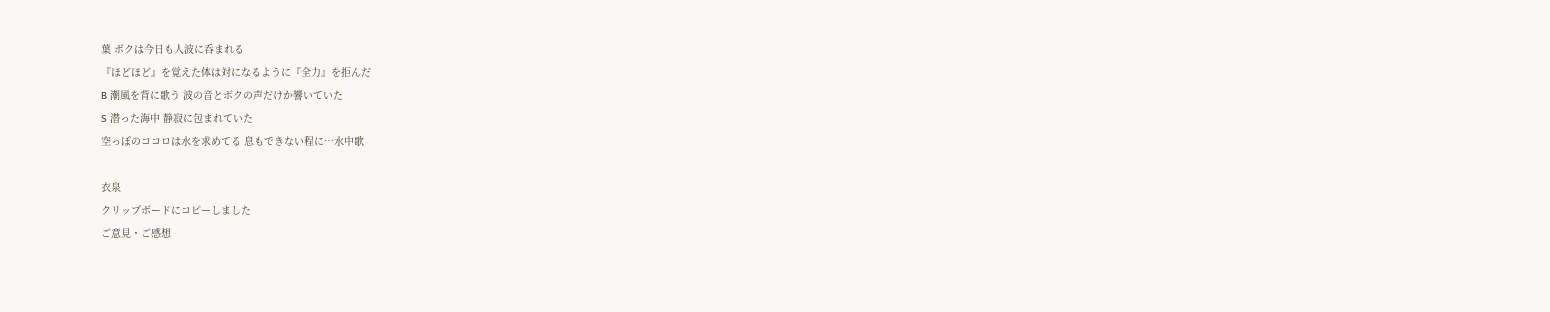葉 ボクは今日も人波に呑まれる
『ほどほど』を覚えた体は対になるように『全力』を拒んだ
B 潮風を背に歌う 波の音とボクの声だけか響いていた
S 潜った海中 静寂に包まれていた
空っぽのココロは水を求めてる 息もできない程に…水中歌

衣泉
クリップボードにコピーしました
ご意見・ご感想